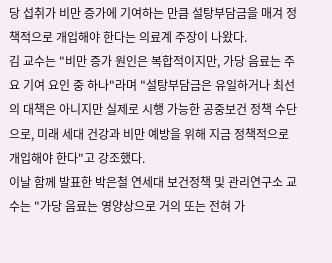당 섭취가 비만 증가에 기여하는 만큼 설탕부담금을 매겨 정책적으로 개입해야 한다는 의료계 주장이 나왔다.
김 교수는 "비만 증가 원인은 복합적이지만, 가당 음료는 주요 기여 요인 중 하나"라며 "설탕부담금은 유일하거나 최선의 대책은 아니지만 실제로 시행 가능한 공중보건 정책 수단으로, 미래 세대 건강과 비만 예방을 위해 지금 정책적으로 개입해야 한다"고 강조했다.
이날 함께 발표한 박은철 연세대 보건정책 및 관리연구소 교수는 "가당 음료는 영양상으로 거의 또는 전혀 가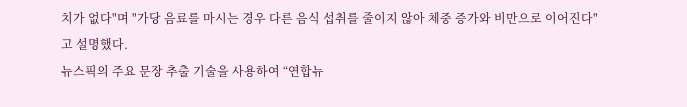치가 없다"며 "가당 음료를 마시는 경우 다른 음식 섭취를 줄이지 않아 체중 증가와 비만으로 이어진다"고 설명했다.
뉴스픽의 주요 문장 추출 기술을 사용하여 “연합뉴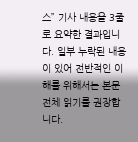스” 기사 내용을 3줄로 요약한 결과입니다. 일부 누락된 내용이 있어 전반적인 이해를 위해서는 본문 전체 읽기를 권장합니다.